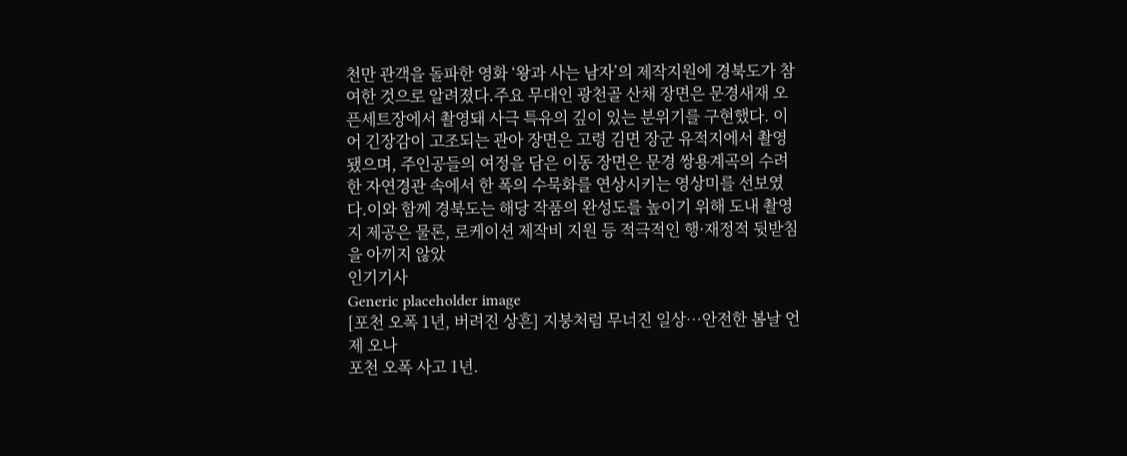천만 관객을 돌파한 영화 ‘왕과 사는 남자’의 제작지원에 경북도가 참여한 것으로 알려졌다.주요 무대인 광천골 산채 장면은 문경새재 오픈세트장에서 촬영돼 사극 특유의 깊이 있는 분위기를 구현했다. 이어 긴장감이 고조되는 관아 장면은 고령 김면 장군 유적지에서 촬영됐으며, 주인공들의 여정을 담은 이동 장면은 문경 쌍용계곡의 수려한 자연경관 속에서 한 폭의 수묵화를 연상시키는 영상미를 선보였다.이와 함께 경북도는 해당 작품의 완성도를 높이기 위해 도내 촬영지 제공은 물론, 로케이션 제작비 지원 등 적극적인 행·재정적 뒷받침을 아끼지 않았
인기기사
Generic placeholder image
[포천 오폭 1년, 버려진 상흔] 지붕처럼 무너진 일상…안전한 봄날 언제 오나
포천 오폭 사고 1년.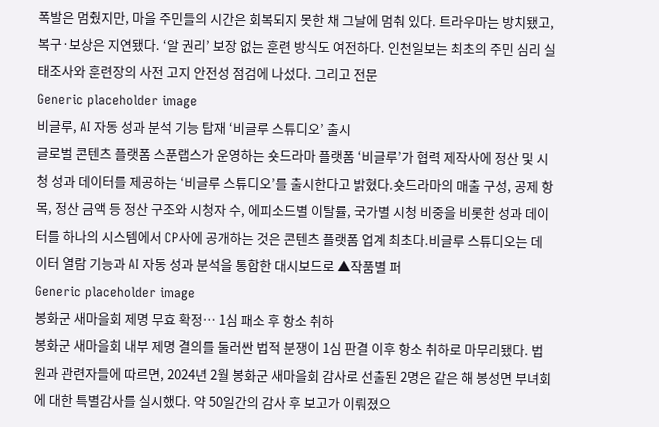폭발은 멈췄지만, 마을 주민들의 시간은 회복되지 못한 채 그날에 멈춰 있다. 트라우마는 방치됐고, 복구·보상은 지연됐다. ‘알 권리’ 보장 없는 훈련 방식도 여전하다. 인천일보는 최초의 주민 심리 실태조사와 훈련장의 사전 고지 안전성 점검에 나섰다. 그리고 전문
Generic placeholder image
비글루, AI 자동 성과 분석 기능 탑재 ‘비글루 스튜디오’ 출시
글로벌 콘텐츠 플랫폼 스푼랩스가 운영하는 숏드라마 플랫폼 ‘비글루’가 협력 제작사에 정산 및 시청 성과 데이터를 제공하는 ‘비글루 스튜디오’를 출시한다고 밝혔다.숏드라마의 매출 구성, 공제 항목, 정산 금액 등 정산 구조와 시청자 수, 에피소드별 이탈률, 국가별 시청 비중을 비롯한 성과 데이터를 하나의 시스템에서 CP사에 공개하는 것은 콘텐츠 플랫폼 업계 최초다.비글루 스튜디오는 데이터 열람 기능과 AI 자동 성과 분석을 통합한 대시보드로 ▲작품별 퍼
Generic placeholder image
봉화군 새마을회 제명 무효 확정… 1심 패소 후 항소 취하
봉화군 새마을회 내부 제명 결의를 둘러싼 법적 분쟁이 1심 판결 이후 항소 취하로 마무리됐다. 법원과 관련자들에 따르면, 2024년 2월 봉화군 새마을회 감사로 선출된 2명은 같은 해 봉성면 부녀회에 대한 특별감사를 실시했다. 약 50일간의 감사 후 보고가 이뤄졌으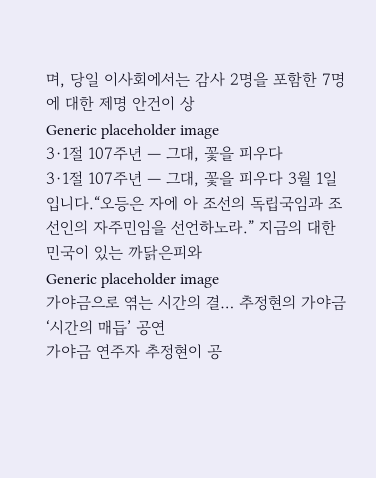며, 당일 이사회에서는 감사 2명을 포함한 7명에 대한 제명 안건이 상
Generic placeholder image
3·1절 107주년 ― 그대, 꽃을 피우다
3·1절 107주년 ― 그대, 꽃을 피우다 3월 1일입니다.“오등은 자에 아 조선의 독립국임과 조선인의 자주민임을 선언하노라.” 지금의 대한민국이 있는 까닭은피와
Generic placeholder image
가야금으로 엮는 시간의 결… 추정현의 가야금 ‘시간의 매듭’ 공연
가야금 연주자 추정현이 공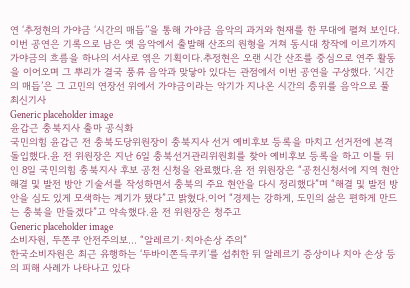연 ‘추정현의 가야금 ‘시간의 매듭’’을 통해 가야금 음악의 과거와 현재를 한 무대에 펼쳐 보인다. 이번 공연은 기록으로 남은 옛 음악에서 출발해 산조의 원형을 거쳐 동시대 창작에 이르기까지 가야금의 흐름을 하나의 서사로 엮은 기획이다.추정현은 오랜 시간 산조를 중심으로 연주 활동을 이어오며 그 뿌리가 결국 풍류 음악과 맞닿아 있다는 관점에서 이번 공연을 구상했다. ‘시간의 매듭’은 그 고민의 연장선 위에서 가야금이라는 악기가 지나온 시간의 층위를 음악으로 풀
최신기사
Generic placeholder image
윤갑근 충북지사 출마 공식화
국민의힘 윤갑근 전 충북도당위원장이 충북지사 선거 예비후보 등록을 마치고 선거전에 본격 돌입했다.윤 전 위원장은 지난 6일 충북선거관리위원회를 찾아 예비후보 등록을 하고 이틀 뒤인 8일 국민의힘 충북지사 후보 공천 신청을 완료했다.윤 전 위원장은 “공천신청서에 지역 현안 해결 및 발전 방안 기술서를 작성하면서 충북의 주요 현안을 다시 정리했다”며 “해결 및 발전 방안을 심도 있게 모색하는 계기가 됐다”고 밝혔다.이어 “경제는 강하게, 도민의 삶은 편하게 만드는 충북을 만들겠다”고 약속했다.윤 전 위원장은 청주고
Generic placeholder image
소비자원, 두쫀쿠 안전주의보… “알레르기·치아손상 주의”
한국소비자원은 최근 유행하는 ‘두바이쫀득쿠키’를 섭취한 뒤 알레르기 증상이나 치아 손상 등의 피해 사례가 나타나고 있다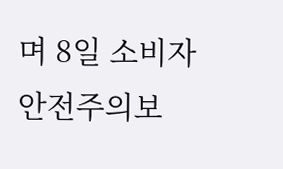며 8일 소비자안전주의보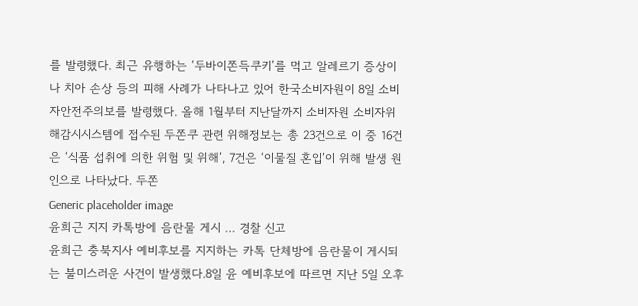를 발령했다. 최근 유행하는 ‘두바이쫀득쿠키’를 먹고 알레르기 증상이나 치아 손상 등의 피해 사례가 나타나고 있어 한국소비자원이 8일 소비자안전주의보를 발령했다. 올해 1월부터 지난달까지 소비자원 소비자위해감시시스템에 접수된 두쫀쿠 관련 위해정보는 총 23건으로 이 중 16건은 ‘식품 섭취에 의한 위험 및 위해’, 7건은 ‘이물질 혼입’이 위해 발생 원인으로 나타났다. 두쫀
Generic placeholder image
윤희근 지지 카톡방에 음란물 게시 … 경찰 신고
윤희근 충북지사 예비후보를 지지하는 카톡 단체방에 음란물이 게시되는 불미스러운 사건이 발생했다.8일 윤 예비후보에 따르면 지난 5일 오후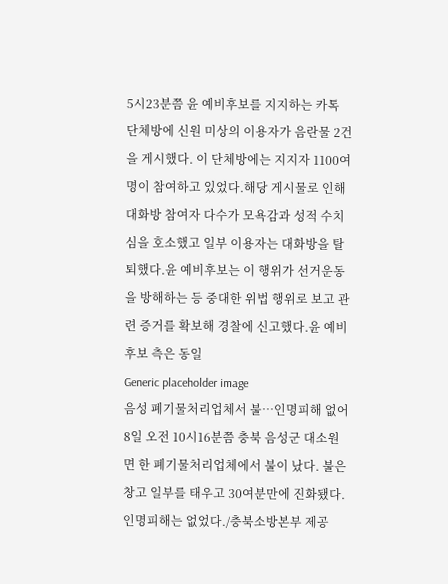5시23분쯤 윤 예비후보를 지지하는 카톡 단체방에 신원 미상의 이용자가 음란물 2건을 게시했다. 이 단체방에는 지지자 1100여명이 참여하고 있었다.해당 게시물로 인해 대화방 참여자 다수가 모욕감과 성적 수치심을 호소했고 일부 이용자는 대화방을 탈퇴했다.윤 예비후보는 이 행위가 선거운동을 방해하는 등 중대한 위법 행위로 보고 관련 증거를 확보해 경찰에 신고했다.윤 예비후보 측은 동일
Generic placeholder image
음성 폐기물처리업체서 불⋯인명피해 없어
8일 오전 10시16분쯤 충북 음성군 대소원면 한 폐기물처리업체에서 불이 났다. 불은 창고 일부를 태우고 30여분만에 진화됐다. 인명피해는 없었다./충북소방본부 제공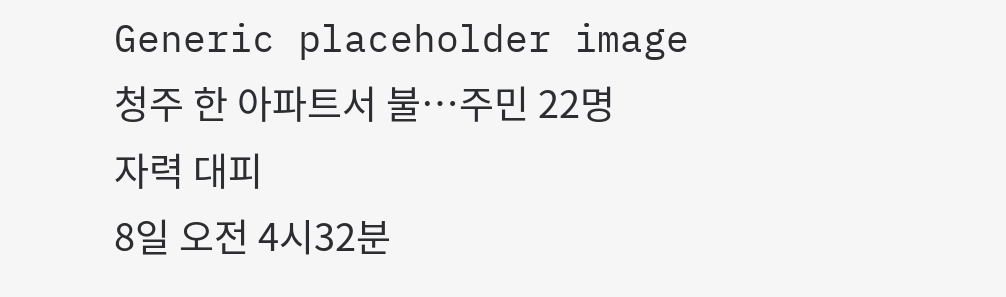Generic placeholder image
청주 한 아파트서 불⋯주민 22명 자력 대피
8일 오전 4시32분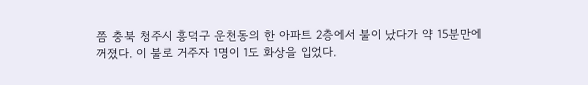쯤 충북 청주시 흥덕구 운천동의 한 아파트 2층에서 불이 났다가 약 15분만에 꺼졌다. 이 불로 거주자 1명이 1도 화상을 입었다.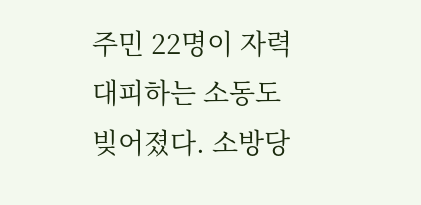주민 22명이 자력 대피하는 소동도 빚어졌다. 소방당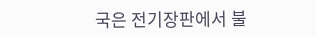국은 전기장판에서 불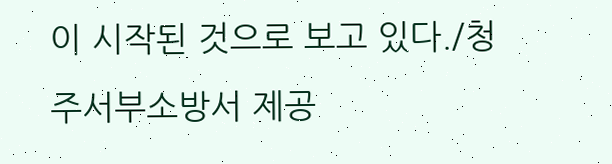이 시작된 것으로 보고 있다./청주서부소방서 제공